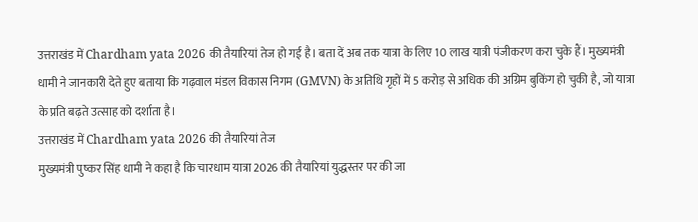उत्तराखंड में Chardham yata 2026 की तैयारियां तेज हो गई है। बता दें अब तक यात्रा के लिए 10 लाख यात्री पंजीकरण करा चुके हैं। मुख्यमंत्री धामी ने जानकारी देते हुए बताया कि गढ़वाल मंडल विकास निगम (GMVN) के अतिथि गृहों में 5 करोड़ से अधिक की अग्रिम बुकिंग हो चुकी है, जो यात्रा के प्रति बढ़ते उत्साह को दर्शाता है।
उत्तराखंड में Chardham yata 2026 की तैयारियां तेज
मुख्यमंत्री पुष्कर सिंह धामी ने कहा है कि चारधाम यात्रा 2026 की तैयारियां युद्धस्तर पर की जा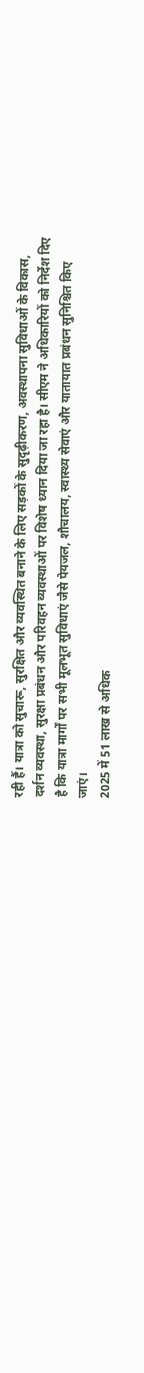रही हैं। यात्रा को सुचारू, सुरक्षित और व्यवस्थित बनाने के लिए सड़कों के सुदृढ़ीकरण, अवस्थापना सुविधाओं के विकास, दर्शन व्यवस्था, सुरक्षा प्रबंधन और परिवहन व्यवस्थाओं पर विशेष ध्यान दिया जा रहा है। सीएम ने अधिकारियों को निर्देश दिए है कि यात्रा मार्गों पर सभी मूलभूत सुविधाएं जैसे पेयजल, शौचालय, स्वास्थ्य सेवाएं और यातायात प्रबंधन सुनिश्चित किए जाएं।
2025 में 51 लाख से अधिक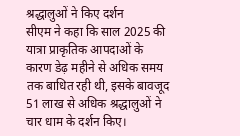श्रद्धालुओं ने किए दर्शन
सीएम ने कहा कि साल 2025 की यात्रा प्राकृतिक आपदाओं के कारण डेढ़ महीने से अधिक समय तक बाधित रही थी, इसके बावजूद 51 लाख से अधिक श्रद्धालुओं ने चार धाम के दर्शन किए।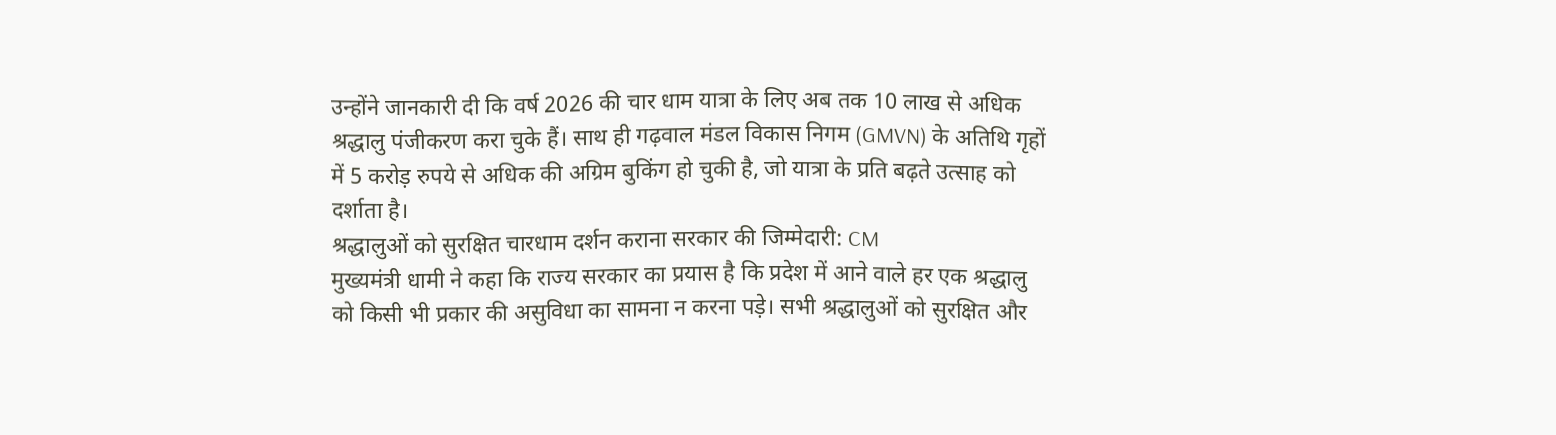उन्होंने जानकारी दी कि वर्ष 2026 की चार धाम यात्रा के लिए अब तक 10 लाख से अधिक श्रद्धालु पंजीकरण करा चुके हैं। साथ ही गढ़वाल मंडल विकास निगम (GMVN) के अतिथि गृहों में 5 करोड़ रुपये से अधिक की अग्रिम बुकिंग हो चुकी है, जो यात्रा के प्रति बढ़ते उत्साह को दर्शाता है।
श्रद्धालुओं को सुरक्षित चारधाम दर्शन कराना सरकार की जिम्मेदारी: CM
मुख्यमंत्री धामी ने कहा कि राज्य सरकार का प्रयास है कि प्रदेश में आने वाले हर एक श्रद्धालु को किसी भी प्रकार की असुविधा का सामना न करना पड़े। सभी श्रद्धालुओं को सुरक्षित और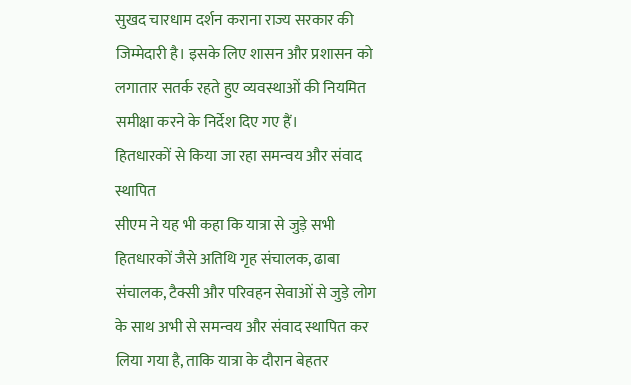सुखद चारधाम दर्शन कराना राज्य सरकार की जिम्मेदारी है। इसके लिए शासन और प्रशासन को लगातार सतर्क रहते हुए व्यवस्थाओं की नियमित समीक्षा करने के निर्देश दिए गए हैं।
हितधारकों से किया जा रहा समन्वय और संवाद स्थापित
सीएम ने यह भी कहा कि यात्रा से जुड़े सभी हितधारकों जैसे अतिथि गृह संचालक, ढाबा संचालक, टैक्सी और परिवहन सेवाओं से जुड़े लोग के साथ अभी से समन्वय और संवाद स्थापित कर लिया गया है, ताकि यात्रा के दौरान बेहतर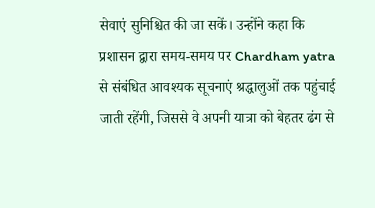सेवाएं सुनिश्चित की जा सकें। उन्होंने कहा कि प्रशासन द्वारा समय-समय पर Chardham yatra से संबंधित आवश्यक सूचनाएं श्रद्धालुओं तक पहुंचाई जाती रहेंगी, जिससे वे अपनी यात्रा को बेहतर ढंग से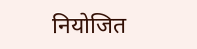नियोजित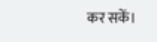कर सकें।